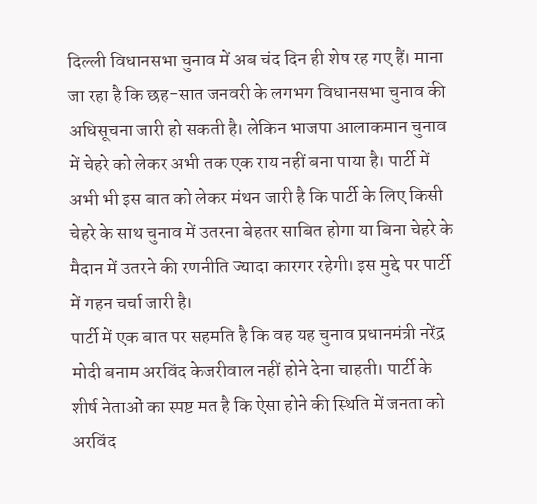दिल्ली विधानसभा चुनाव में अब चंद दिन ही शेष रह गए हैं। माना जा रहा है कि छह-सात जनवरी के लगभग विधानसभा चुनाव की अधिसूचना जारी हो सकती है। लेकिन भाजपा आलाकमान चुनाव में चेहरे को लेकर अभी तक एक राय नहीं बना पाया है। पार्टी में अभी भी इस बात को लेकर मंथन जारी है कि पार्टी के लिए किसी चेहरे के साथ चुनाव में उतरना बेहतर साबित होगा या बिना चेहरे के मैदान में उतरने की रणनीति ज्यादा कारगर रहेगी। इस मुद्दे पर पार्टी में गहन चर्चा जारी है।
पार्टी में एक बात पर सहमति है कि वह यह चुनाव प्रधानमंत्री नरेंद्र मोदी बनाम अरविंद केजरीवाल नहीं होने देना चाहती। पार्टी के शीर्ष नेताओं का स्पष्ट मत है कि ऐसा होने की स्थिति में जनता को अरविंद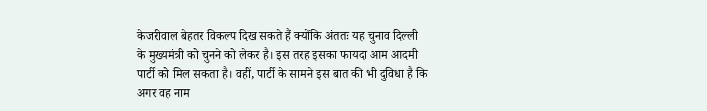केजरीवाल बेहतर विकल्प दिख सकते हैं क्योंकि अंततः यह चुनाव दिल्ली के मुख्यमंत्री को चुनने को लेकर है। इस तरह इसका फायदा आम आदमी पार्टी को मिल सकता है। वहीं, पार्टी के सामने इस बात की भी दुविधा है कि अगर वह नाम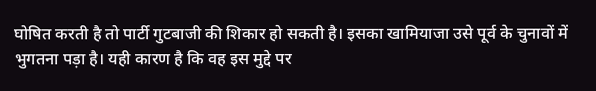घोषित करती है तो पार्टी गुटबाजी की शिकार हो सकती है। इसका खामियाजा उसे पूर्व के चुनावों में भुगतना पड़ा है। यही कारण है कि वह इस मुद्दे पर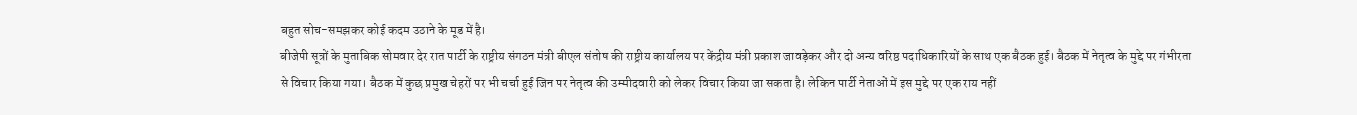बहुत सोच-समझकर कोई कदम उठाने के मूड में है।
बीजेपी सूत्रों के मुताबिक सोमवार देर रात पार्टी के राष्ट्रीय संगठन मंत्री बीएल संतोष की राष्ट्रीय कार्यालय पर केंद्रीय मंत्री प्रकाश जावड़ेकर और दो अन्य वरिष्ठ पदाधिकारियों के साथ एक बैठक हुई। बैठक में नेतृत्व के मुद्दे पर गंभीरता से विचार किया गया। बैठक में कुछ प्रमुख चेहरों पर भी चर्चा हुई जिन पर नेतृत्व की उम्मीदवारी को लेकर विचार किया जा सकता है। लेकिन पार्टी नेताओं में इस मुद्दे पर एक राय नहीं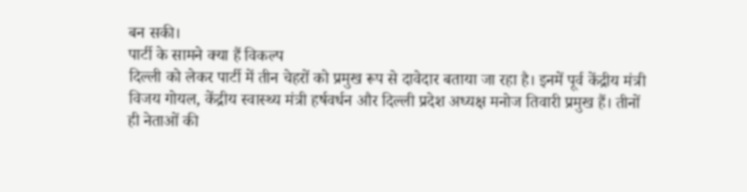बन सकी।
पार्टी के सामने क्या हैं विकल्प
दिल्ली को लेकर पार्टी में तीन चेहरों को प्रमुख रूप से दावेदार बताया जा रहा है। इनमें पूर्व केंद्रीय मंत्री विजय गोयल, केंद्रीय स्वास्थ्य मंत्री हर्षवर्धन और दिल्ली प्रदेश अध्यक्ष मनोज तिवारी प्रमुख हैं। तीनों ही नेताओं की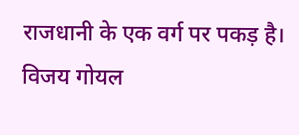राजधानी के एक वर्ग पर पकड़ है। विजय गोयल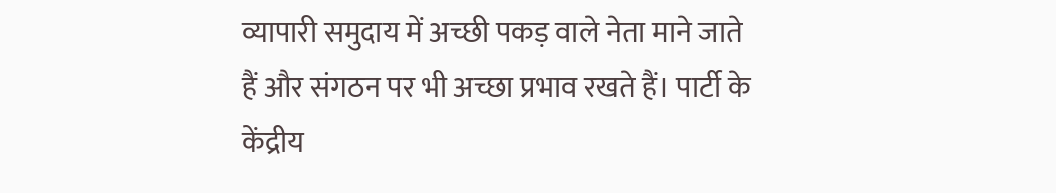व्यापारी समुदाय में अच्छी पकड़ वाले नेता माने जाते हैं और संगठन पर भी अच्छा प्रभाव रखते हैं। पार्टी के केंद्रीय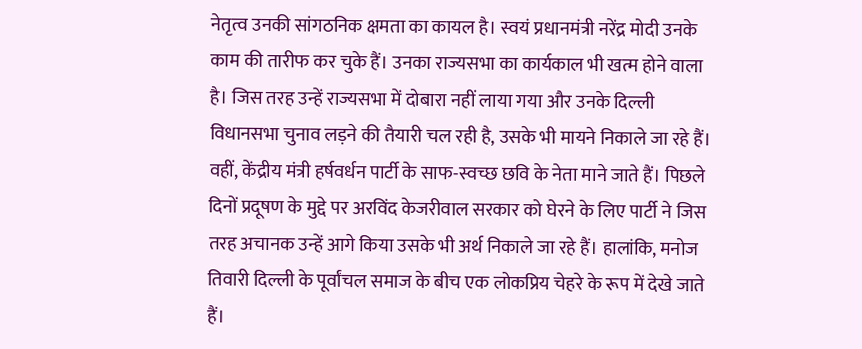नेतृत्व उनकी सांगठनिक क्षमता का कायल है। स्वयं प्रधानमंत्री नरेंद्र मोदी उनके काम की तारीफ कर चुके हैं। उनका राज्यसभा का कार्यकाल भी खत्म होने वाला है। जिस तरह उन्हें राज्यसभा में दोबारा नहीं लाया गया और उनके दिल्ली विधानसभा चुनाव लड़ने की तैयारी चल रही है, उसके भी मायने निकाले जा रहे हैं।
वहीं, केंद्रीय मंत्री हर्षवर्धन पार्टी के साफ-स्वच्छ छवि के नेता माने जाते हैं। पिछले दिनों प्रदूषण के मुद्दे पर अरविंद केजरीवाल सरकार को घेरने के लिए पार्टी ने जिस तरह अचानक उन्हें आगे किया उसके भी अर्थ निकाले जा रहे हैं। हालांकि, मनोज तिवारी दिल्ली के पूर्वांचल समाज के बीच एक लोकप्रिय चेहरे के रूप में देखे जाते हैं।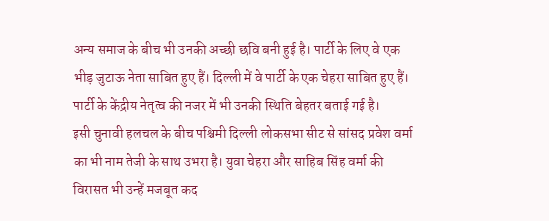अन्य समाज के बीच भी उनकी अच्छी छवि बनी हुई है। पार्टी के लिए वे एक भीड़ जुटाऊ नेता साबित हुए हैं। दिल्ली में वे पार्टी के एक चेहरा साबित हुए हैं। पार्टी के केंद्रीय नेतृत्व की नजर में भी उनकी स्थिति बेहतर बताई गई है।
इसी चुनावी हलचल के बीच पश्चिमी दिल्ली लोकसभा सीट से सांसद प्रवेश वर्मा का भी नाम तेजी के साथ उभरा है। युवा चेहरा और साहिब सिंह वर्मा की विरासत भी उन्हें मजबूत कद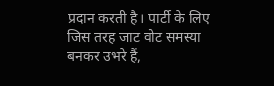प्रदान करती है। पार्टी के लिए जिस तरह जाट वोट समस्या बनकर उभरे हैं,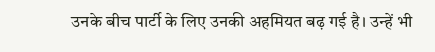उनके बीच पार्टी के लिए उनकी अहमियत बढ़ गई है। उन्हें भी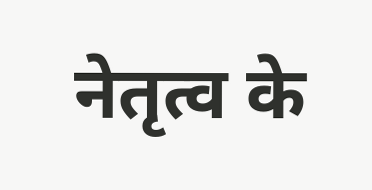नेतृत्व के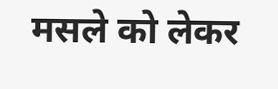मसले को लेकर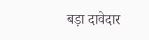बड़ा दावेदार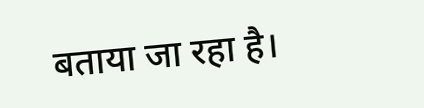बताया जा रहा है।